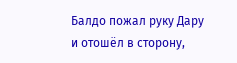Балдо пожал руку Дару и отошёл в сторону,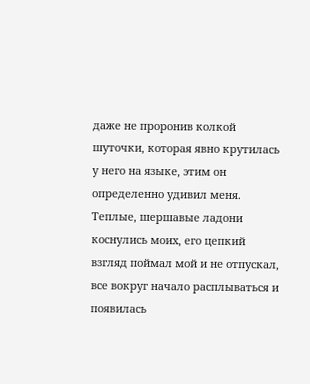даже не проронив колкой шуточки, которая явно крутилась у него на языке, этим он определенно удивил меня.
Теплые, шершавые ладони коснулись моих, его цепкий взгляд поймал мой и не отпускал, все вокруг начало расплываться и появилась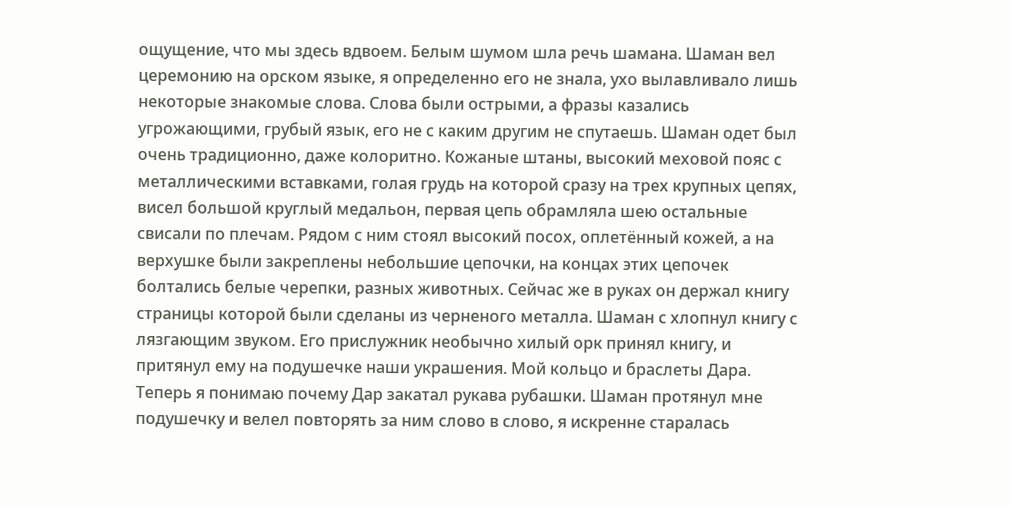ощущение, что мы здесь вдвоем. Белым шумом шла речь шамана. Шаман вел церемонию на орском языке, я определенно его не знала, ухо вылавливало лишь некоторые знакомые слова. Слова были острыми, а фразы казались угрожающими, грубый язык, его не с каким другим не спутаешь. Шаман одет был очень традиционно, даже колоритно. Кожаные штаны, высокий меховой пояс с металлическими вставками, голая грудь на которой сразу на трех крупных цепях, висел большой круглый медальон, первая цепь обрамляла шею остальные свисали по плечам. Рядом с ним стоял высокий посох, оплетённый кожей, а на верхушке были закреплены небольшие цепочки, на концах этих цепочек болтались белые черепки, разных животных. Сейчас же в руках он держал книгу страницы которой были сделаны из черненого металла. Шаман с хлопнул книгу с лязгающим звуком. Его прислужник необычно хилый орк принял книгу, и притянул ему на подушечке наши украшения. Мой кольцо и браслеты Дара. Теперь я понимаю почему Дар закатал рукава рубашки. Шаман протянул мне подушечку и велел повторять за ним слово в слово, я искренне старалась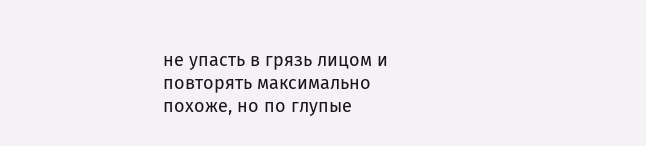не упасть в грязь лицом и повторять максимально похоже, но по глупые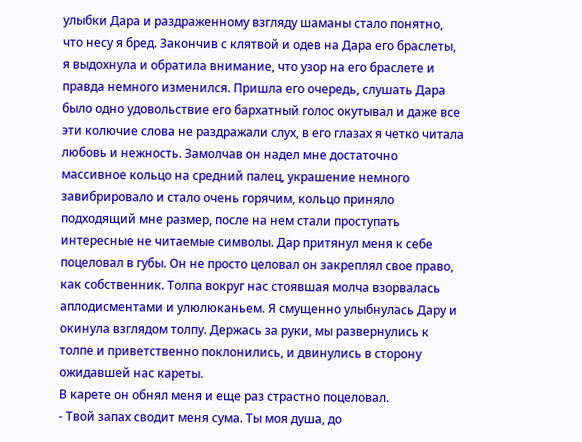улыбки Дара и раздраженному взгляду шаманы стало понятно, что несу я бред. Закончив с клятвой и одев на Дара его браслеты, я выдохнула и обратила внимание, что узор на его браслете и правда немного изменился. Пришла его очередь, слушать Дара было одно удовольствие его бархатный голос окутывал и даже все эти колючие слова не раздражали слух, в его глазах я четко читала любовь и нежность. Замолчав он надел мне достаточно массивное кольцо на средний палец, украшение немного завибрировало и стало очень горячим, кольцо приняло подходящий мне размер, после на нем стали проступать интересные не читаемые символы. Дар притянул меня к себе поцеловал в губы. Он не просто целовал он закреплял свое право, как собственник. Толпа вокруг нас стоявшая молча взорвалась аплодисментами и улюлюканьем. Я смущенно улыбнулась Дару и окинула взглядом толпу. Держась за руки, мы развернулись к толпе и приветственно поклонились, и двинулись в сторону ожидавшей нас кареты.
В карете он обнял меня и еще раз страстно поцеловал.
- Твой запах сводит меня сума. Ты моя душа, до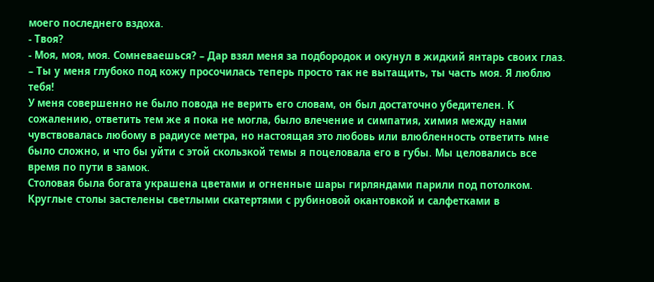моего последнего вздоха.
- Твоя?
- Моя, моя, моя. Сомневаешься? – Дар взял меня за подбородок и окунул в жидкий янтарь своих глаз. – Ты у меня глубоко под кожу просочилась теперь просто так не вытащить, ты часть моя. Я люблю тебя!
У меня совершенно не было повода не верить его словам, он был достаточно убедителен. К сожалению, ответить тем же я пока не могла, было влечение и симпатия, химия между нами чувствовалась любому в радиусе метра, но настоящая это любовь или влюбленность ответить мне было сложно, и что бы уйти с этой скользкой темы я поцеловала его в губы. Мы целовались все время по пути в замок.
Столовая была богата украшена цветами и огненные шары гирляндами парили под потолком. Круглые столы застелены светлыми скатертями с рубиновой окантовкой и салфетками в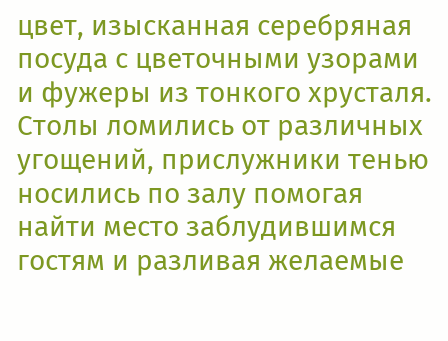цвет, изысканная серебряная посуда с цветочными узорами и фужеры из тонкого хрусталя. Столы ломились от различных угощений, прислужники тенью носились по залу помогая найти место заблудившимся гостям и разливая желаемые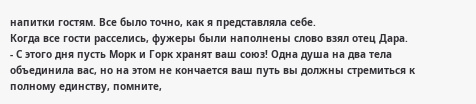напитки гостям. Все было точно, как я представляла себе.
Когда все гости расселись, фужеры были наполнены слово взял отец Дара.
- С этого дня пусть Морк и Горк хранят ваш союз! Одна душа на два тела объединила вас, но на этом не кончается ваш путь вы должны стремиться к полному единству, помните,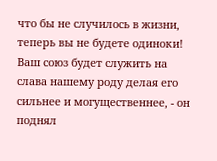что бы не случилось в жизни, теперь вы не будете одиноки! Ваш союз будет служить на слава нашему роду делая его сильнее и могущественнее, - он поднял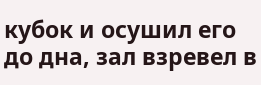кубок и осушил его до дна, зал взревел в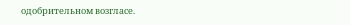одобрительном возгласе.